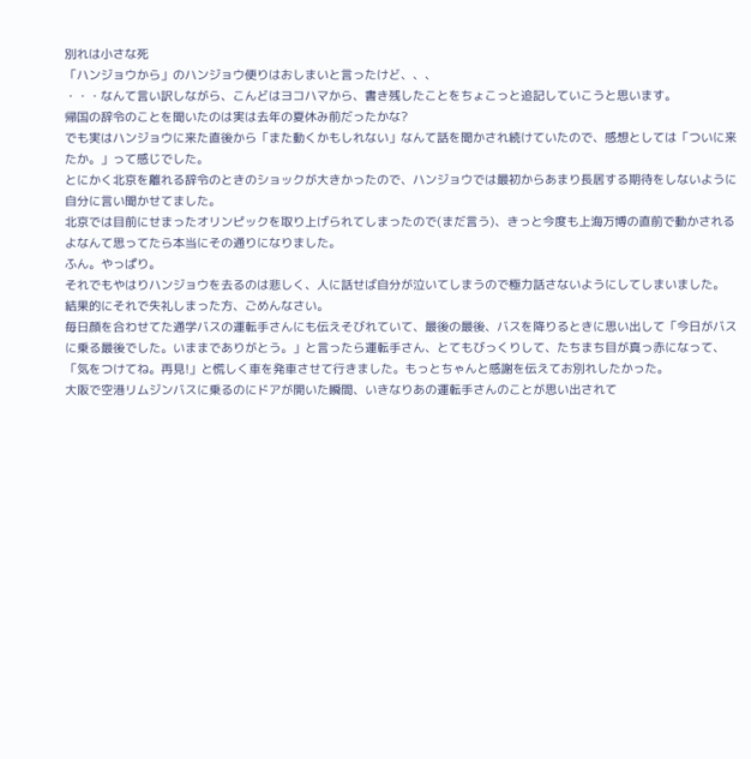別れは小さな死
「ハンジョウから」のハンジョウ便りはおしまいと言ったけど、、、
・・・なんて言い訳しながら、こんどはヨコハマから、書き残したことをちょこっと追記していこうと思います。
帰国の辞令のことを聞いたのは実は去年の夏休み前だったかな?
でも実はハンジョウに来た直後から「また動くかもしれない」なんて話を聞かされ続けていたので、感想としては「ついに来たか。」って感じでした。
とにかく北京を離れる辞令のときのショックが大きかったので、ハンジョウでは最初からあまり長居する期待をしないように自分に言い聞かせてました。
北京では目前にせまったオリンピックを取り上げられてしまったので(まだ言う)、きっと今度も上海万博の直前で動かされるよなんて思ってたら本当にその通りになりました。
ふん。やっぱり。
それでもやはりハンジョウを去るのは悲しく、人に話せば自分が泣いてしまうので極力話さないようにしてしまいました。
結果的にそれで失礼しまった方、ごめんなさい。
毎日顔を合わせてた通学バスの運転手さんにも伝えそびれていて、最後の最後、バスを降りるときに思い出して「今日がバスに乗る最後でした。いままでありがとう。」と言ったら運転手さん、とてもびっくりして、たちまち目が真っ赤になって、「気をつけてね。再見!」と慌しく車を発車させて行きました。もっとちゃんと感謝を伝えてお別れしたかった。
大阪で空港リムジンバスに乗るのにドアが開いた瞬間、いきなりあの運転手さんのことが思い出されて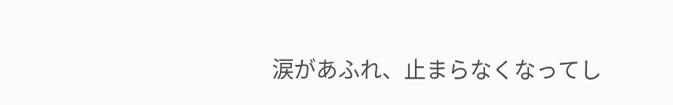涙があふれ、止まらなくなってし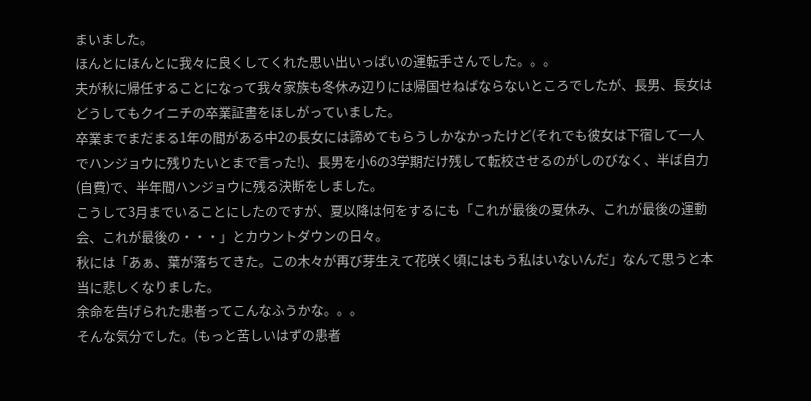まいました。
ほんとにほんとに我々に良くしてくれた思い出いっぱいの運転手さんでした。。。
夫が秋に帰任することになって我々家族も冬休み辺りには帰国せねばならないところでしたが、長男、長女はどうしてもクイニチの卒業証書をほしがっていました。
卒業までまだまる1年の間がある中2の長女には諦めてもらうしかなかったけど(それでも彼女は下宿して一人でハンジョウに残りたいとまで言った!)、長男を小6の3学期だけ残して転校させるのがしのびなく、半ば自力(自費)で、半年間ハンジョウに残る決断をしました。
こうして3月までいることにしたのですが、夏以降は何をするにも「これが最後の夏休み、これが最後の運動会、これが最後の・・・」とカウントダウンの日々。
秋には「あぁ、葉が落ちてきた。この木々が再び芽生えて花咲く頃にはもう私はいないんだ」なんて思うと本当に悲しくなりました。
余命を告げられた患者ってこんなふうかな。。。
そんな気分でした。(もっと苦しいはずの患者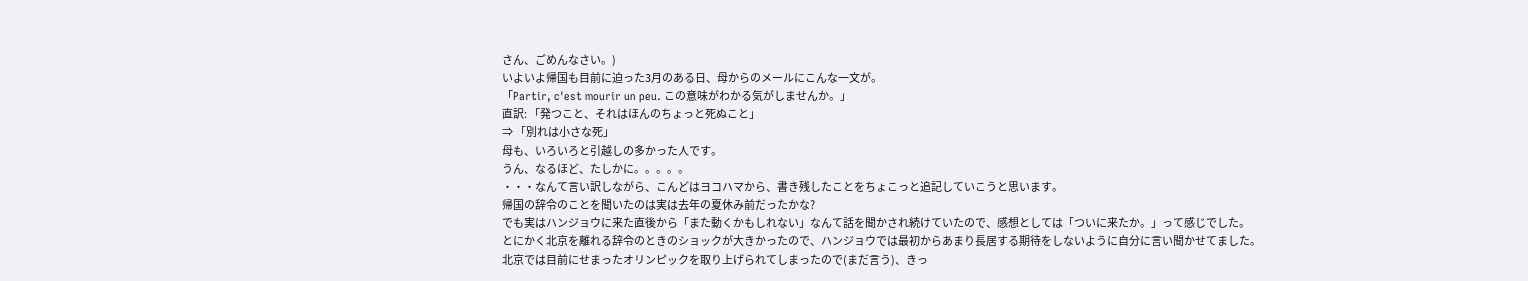さん、ごめんなさい。)
いよいよ帰国も目前に迫った3月のある日、母からのメールにこんな一文が。
「Partir, c'est mourir un peu. この意味がわかる気がしませんか。」
直訳: 「発つこと、それはほんのちょっと死ぬこと」
⇒ 「別れは小さな死」
母も、いろいろと引越しの多かった人です。
うん、なるほど、たしかに。。。。。
・・・なんて言い訳しながら、こんどはヨコハマから、書き残したことをちょこっと追記していこうと思います。
帰国の辞令のことを聞いたのは実は去年の夏休み前だったかな?
でも実はハンジョウに来た直後から「また動くかもしれない」なんて話を聞かされ続けていたので、感想としては「ついに来たか。」って感じでした。
とにかく北京を離れる辞令のときのショックが大きかったので、ハンジョウでは最初からあまり長居する期待をしないように自分に言い聞かせてました。
北京では目前にせまったオリンピックを取り上げられてしまったので(まだ言う)、きっ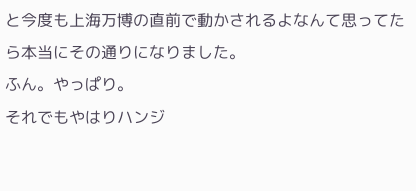と今度も上海万博の直前で動かされるよなんて思ってたら本当にその通りになりました。
ふん。やっぱり。
それでもやはりハンジ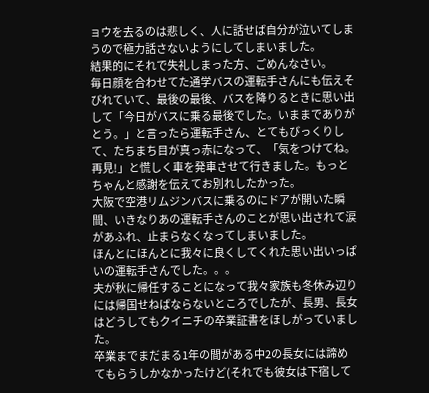ョウを去るのは悲しく、人に話せば自分が泣いてしまうので極力話さないようにしてしまいました。
結果的にそれで失礼しまった方、ごめんなさい。
毎日顔を合わせてた通学バスの運転手さんにも伝えそびれていて、最後の最後、バスを降りるときに思い出して「今日がバスに乗る最後でした。いままでありがとう。」と言ったら運転手さん、とてもびっくりして、たちまち目が真っ赤になって、「気をつけてね。再見!」と慌しく車を発車させて行きました。もっとちゃんと感謝を伝えてお別れしたかった。
大阪で空港リムジンバスに乗るのにドアが開いた瞬間、いきなりあの運転手さんのことが思い出されて涙があふれ、止まらなくなってしまいました。
ほんとにほんとに我々に良くしてくれた思い出いっぱいの運転手さんでした。。。
夫が秋に帰任することになって我々家族も冬休み辺りには帰国せねばならないところでしたが、長男、長女はどうしてもクイニチの卒業証書をほしがっていました。
卒業までまだまる1年の間がある中2の長女には諦めてもらうしかなかったけど(それでも彼女は下宿して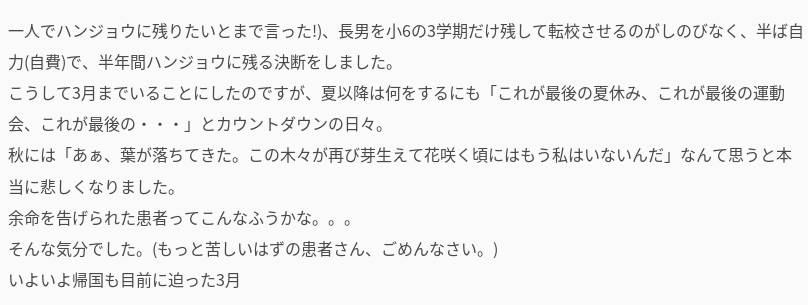一人でハンジョウに残りたいとまで言った!)、長男を小6の3学期だけ残して転校させるのがしのびなく、半ば自力(自費)で、半年間ハンジョウに残る決断をしました。
こうして3月までいることにしたのですが、夏以降は何をするにも「これが最後の夏休み、これが最後の運動会、これが最後の・・・」とカウントダウンの日々。
秋には「あぁ、葉が落ちてきた。この木々が再び芽生えて花咲く頃にはもう私はいないんだ」なんて思うと本当に悲しくなりました。
余命を告げられた患者ってこんなふうかな。。。
そんな気分でした。(もっと苦しいはずの患者さん、ごめんなさい。)
いよいよ帰国も目前に迫った3月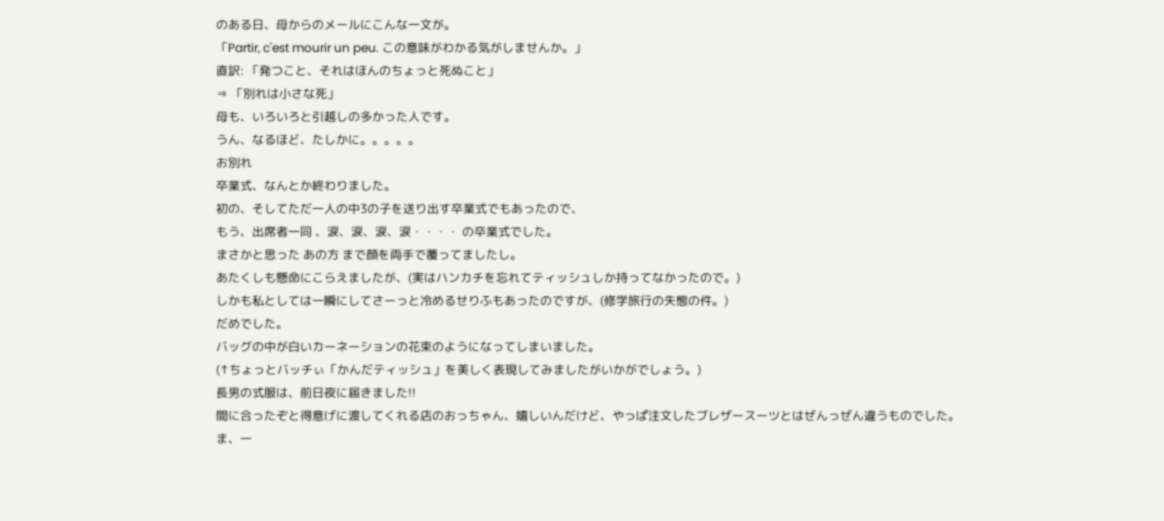のある日、母からのメールにこんな一文が。
「Partir, c'est mourir un peu. この意味がわかる気がしませんか。」
直訳: 「発つこと、それはほんのちょっと死ぬこと」
⇒ 「別れは小さな死」
母も、いろいろと引越しの多かった人です。
うん、なるほど、たしかに。。。。。
お別れ
卒業式、なんとか終わりました。
初の、そしてただ一人の中3の子を送り出す卒業式でもあったので、
もう、出席者一同 、涙、涙、涙、涙・・・・ の卒業式でした。
まさかと思った あの方 まで顔を両手で覆ってましたし。
あたくしも懸命にこらえましたが、(実はハンカチを忘れてティッシュしか持ってなかったので。)
しかも私としては一瞬にしてさーっと冷めるせりふもあったのですが、(修学旅行の失態の件。)
だめでした。
バッグの中が白いカーネーションの花束のようになってしまいました。
(↑ちょっとバッチぃ「かんだティッシュ」を美しく表現してみましたがいかがでしょう。)
長男の式服は、前日夜に届きました!!
間に合ったぞと得意げに渡してくれる店のおっちゃん、嬉しいんだけど、やっぱ注文したブレザースーツとはぜんっぜん違うものでした。
ま、一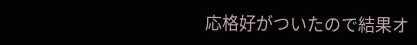応格好がついたので結果オ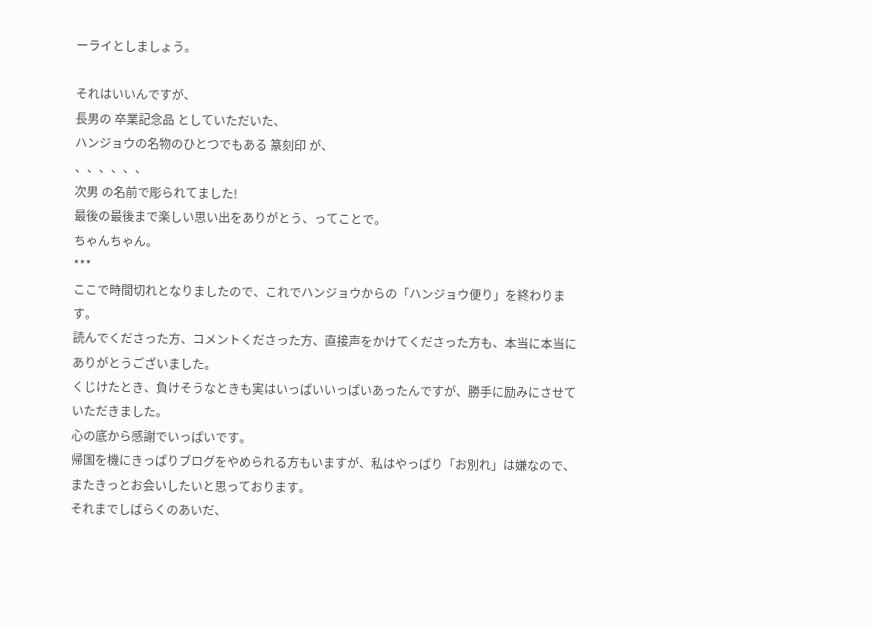ーライとしましょう。

それはいいんですが、
長男の 卒業記念品 としていただいた、
ハンジョウの名物のひとつでもある 篆刻印 が、
、、、、、、
次男 の名前で彫られてました!
最後の最後まで楽しい思い出をありがとう、ってことで。
ちゃんちゃん。
***
ここで時間切れとなりましたので、これでハンジョウからの「ハンジョウ便り」を終わります。
読んでくださった方、コメントくださった方、直接声をかけてくださった方も、本当に本当にありがとうございました。
くじけたとき、負けそうなときも実はいっぱいいっぱいあったんですが、勝手に励みにさせていただきました。
心の底から感謝でいっぱいです。
帰国を機にきっぱりブログをやめられる方もいますが、私はやっぱり「お別れ」は嫌なので、またきっとお会いしたいと思っております。
それまでしばらくのあいだ、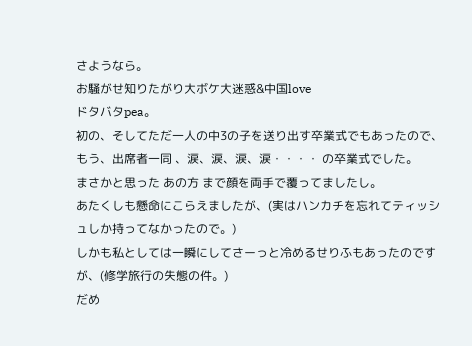さようなら。
お騒がせ知りたがり大ボケ大迷惑&中国love
ドタバタpea。
初の、そしてただ一人の中3の子を送り出す卒業式でもあったので、
もう、出席者一同 、涙、涙、涙、涙・・・・ の卒業式でした。
まさかと思った あの方 まで顔を両手で覆ってましたし。
あたくしも懸命にこらえましたが、(実はハンカチを忘れてティッシュしか持ってなかったので。)
しかも私としては一瞬にしてさーっと冷めるせりふもあったのですが、(修学旅行の失態の件。)
だめ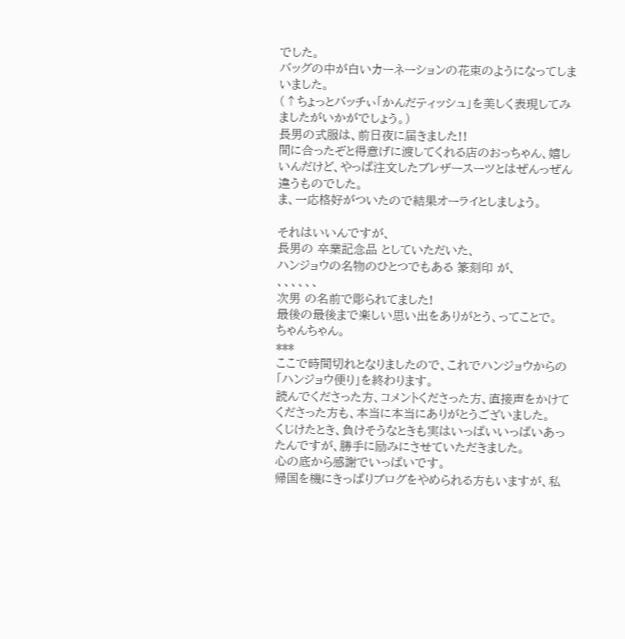でした。
バッグの中が白いカーネーションの花束のようになってしまいました。
(↑ちょっとバッチぃ「かんだティッシュ」を美しく表現してみましたがいかがでしょう。)
長男の式服は、前日夜に届きました!!
間に合ったぞと得意げに渡してくれる店のおっちゃん、嬉しいんだけど、やっぱ注文したブレザースーツとはぜんっぜん違うものでした。
ま、一応格好がついたので結果オーライとしましょう。

それはいいんですが、
長男の 卒業記念品 としていただいた、
ハンジョウの名物のひとつでもある 篆刻印 が、
、、、、、、
次男 の名前で彫られてました!
最後の最後まで楽しい思い出をありがとう、ってことで。
ちゃんちゃん。
***
ここで時間切れとなりましたので、これでハンジョウからの「ハンジョウ便り」を終わります。
読んでくださった方、コメントくださった方、直接声をかけてくださった方も、本当に本当にありがとうございました。
くじけたとき、負けそうなときも実はいっぱいいっぱいあったんですが、勝手に励みにさせていただきました。
心の底から感謝でいっぱいです。
帰国を機にきっぱりブログをやめられる方もいますが、私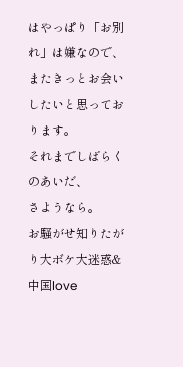はやっぱり「お別れ」は嫌なので、またきっとお会いしたいと思っております。
それまでしばらくのあいだ、
さようなら。
お騒がせ知りたがり大ボケ大迷惑&中国love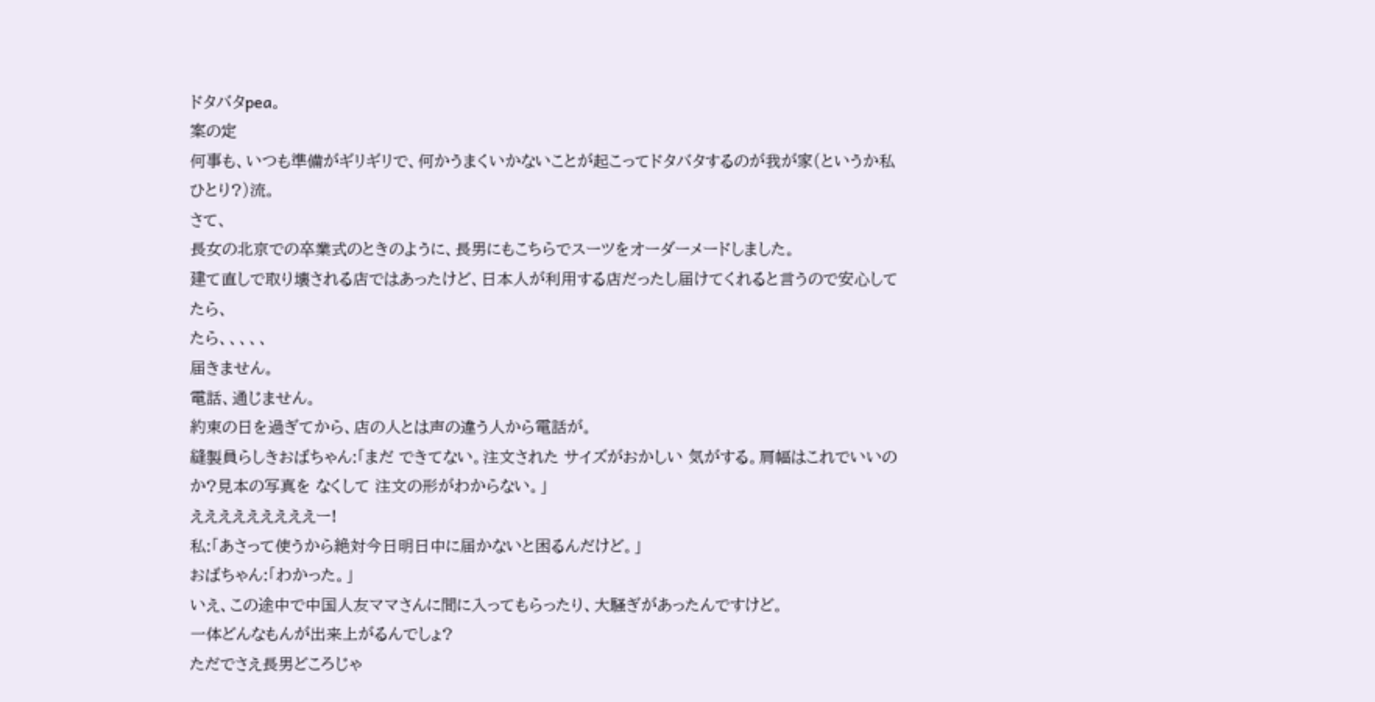ドタバタpea。
案の定
何事も、いつも準備がギリギリで、何かうまくいかないことが起こってドタバタするのが我が家(というか私ひとり?)流。
さて、
長女の北京での卒業式のときのように、長男にもこちらでスーツをオーダーメードしました。
建て直しで取り壊される店ではあったけど、日本人が利用する店だったし届けてくれると言うので安心してたら、
たら、、、、、
届きません。
電話、通じません。
約束の日を過ぎてから、店の人とは声の違う人から電話が。
縫製員らしきおばちゃん:「まだ できてない。注文された サイズがおかしい 気がする。肩幅はこれでいいのか?見本の写真を なくして 注文の形がわからない。」
えええええええええー!
私:「あさって使うから絶対今日明日中に届かないと困るんだけど。」
おばちゃん:「わかった。」
いえ、この途中で中国人友ママさんに間に入ってもらったり、大騒ぎがあったんですけど。
一体どんなもんが出来上がるんでしょ?
ただでさえ長男どころじゃ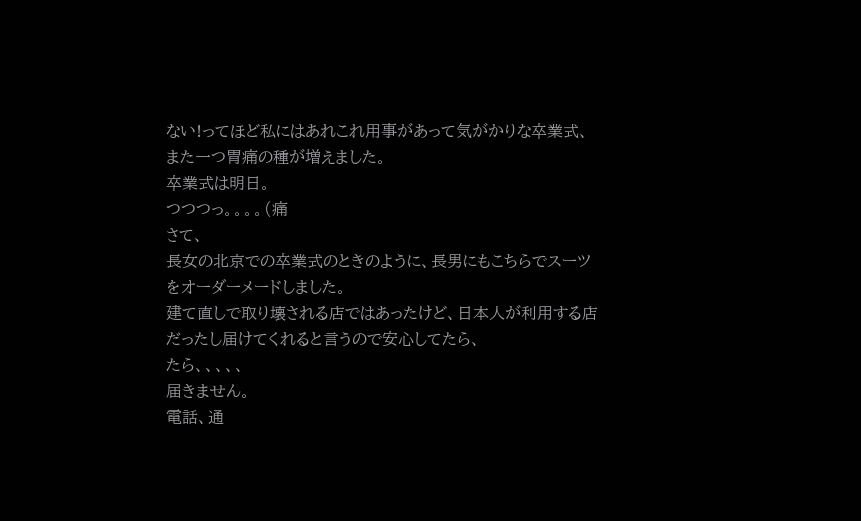ない!ってほど私にはあれこれ用事があって気がかりな卒業式、また一つ胃痛の種が増えました。
卒業式は明日。
つつつっ。。。。(痛
さて、
長女の北京での卒業式のときのように、長男にもこちらでスーツをオーダーメードしました。
建て直しで取り壊される店ではあったけど、日本人が利用する店だったし届けてくれると言うので安心してたら、
たら、、、、、
届きません。
電話、通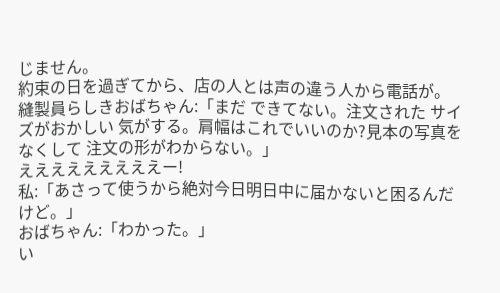じません。
約束の日を過ぎてから、店の人とは声の違う人から電話が。
縫製員らしきおばちゃん:「まだ できてない。注文された サイズがおかしい 気がする。肩幅はこれでいいのか?見本の写真を なくして 注文の形がわからない。」
えええええええええー!
私:「あさって使うから絶対今日明日中に届かないと困るんだけど。」
おばちゃん:「わかった。」
い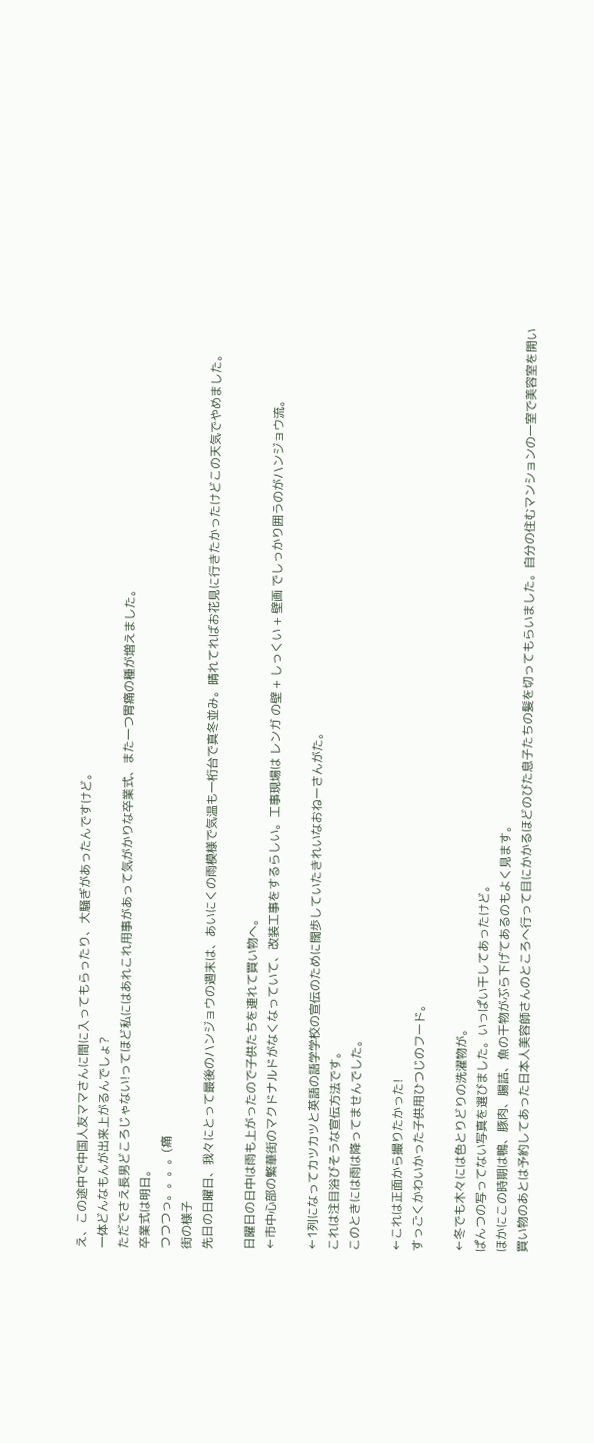え、この途中で中国人友ママさんに間に入ってもらったり、大騒ぎがあったんですけど。
一体どんなもんが出来上がるんでしょ?
ただでさえ長男どころじゃない!ってほど私にはあれこれ用事があって気がかりな卒業式、また一つ胃痛の種が増えました。
卒業式は明日。
つつつっ。。。。(痛
街の様子
先日の日曜日、我々にとって最後のハンジョウの週末は、あいにくの雨模様で気温も一桁台で真冬並み。晴れてればお花見に行きたかったけどこの天気でやめました。

日曜日の日中は雨も上がったので子供たちを連れて買い物へ。
←市中心部の繁華街のマクドナルドがなくなっていて、改装工事をするらしい。工事現場は レンガ の壁 + しっくい + 壁画 でしっかり囲うのがハンジョウ流。

←1列になってカツカツと英語の語学学校の宣伝のために闊歩していたきれいなおねーさんがた。
これは注目浴びそうな宣伝方法です。
このときには雨は降ってませんでした。

←これは正面から撮りたかった!
すっごくかわいかった子供用ひつじのフード。

←冬でも木々には色とりどりの洗濯物が。
ぱんつの写ってない写真を選びました。いっぱい干してあったけど。
ほかにこの時期は鴨、豚肉、腸詰、魚の干物がぶら下げてあるのもよく見ます。
買い物のあとは予約してあった日本人美容師さんのところへ行って目にかかるほどのびた息子たちの髪を切ってもらいました。自分の住むマンションの一室で美容室を開い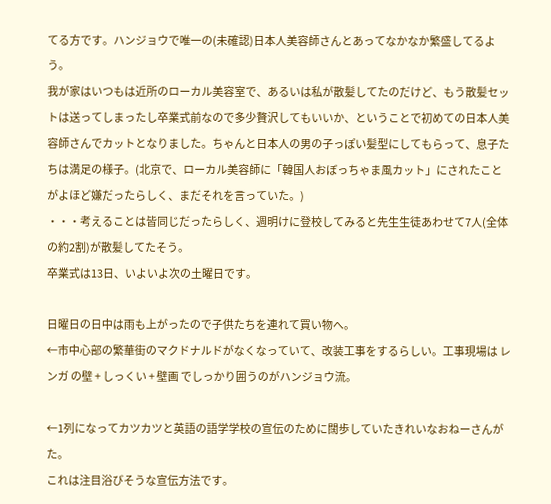てる方です。ハンジョウで唯一の(未確認)日本人美容師さんとあってなかなか繁盛してるよう。
我が家はいつもは近所のローカル美容室で、あるいは私が散髪してたのだけど、もう散髪セットは送ってしまったし卒業式前なので多少贅沢してもいいか、ということで初めての日本人美容師さんでカットとなりました。ちゃんと日本人の男の子っぽい髪型にしてもらって、息子たちは満足の様子。(北京で、ローカル美容師に「韓国人おぼっちゃま風カット」にされたことがよほど嫌だったらしく、まだそれを言っていた。)
・・・考えることは皆同じだったらしく、週明けに登校してみると先生生徒あわせて7人(全体の約2割)が散髪してたそう。
卒業式は13日、いよいよ次の土曜日です。

日曜日の日中は雨も上がったので子供たちを連れて買い物へ。
←市中心部の繁華街のマクドナルドがなくなっていて、改装工事をするらしい。工事現場は レンガ の壁 + しっくい + 壁画 でしっかり囲うのがハンジョウ流。

←1列になってカツカツと英語の語学学校の宣伝のために闊歩していたきれいなおねーさんがた。
これは注目浴びそうな宣伝方法です。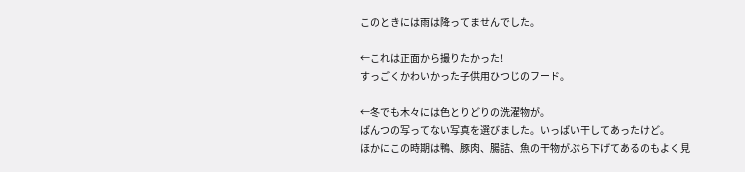このときには雨は降ってませんでした。

←これは正面から撮りたかった!
すっごくかわいかった子供用ひつじのフード。

←冬でも木々には色とりどりの洗濯物が。
ぱんつの写ってない写真を選びました。いっぱい干してあったけど。
ほかにこの時期は鴨、豚肉、腸詰、魚の干物がぶら下げてあるのもよく見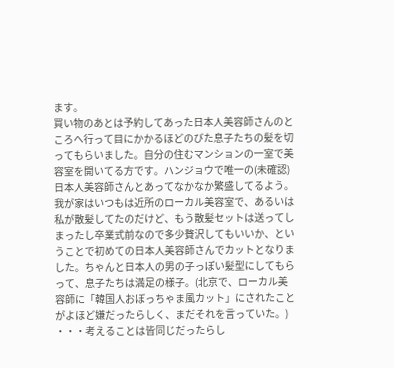ます。
買い物のあとは予約してあった日本人美容師さんのところへ行って目にかかるほどのびた息子たちの髪を切ってもらいました。自分の住むマンションの一室で美容室を開いてる方です。ハンジョウで唯一の(未確認)日本人美容師さんとあってなかなか繁盛してるよう。我が家はいつもは近所のローカル美容室で、あるいは私が散髪してたのだけど、もう散髪セットは送ってしまったし卒業式前なので多少贅沢してもいいか、ということで初めての日本人美容師さんでカットとなりました。ちゃんと日本人の男の子っぽい髪型にしてもらって、息子たちは満足の様子。(北京で、ローカル美容師に「韓国人おぼっちゃま風カット」にされたことがよほど嫌だったらしく、まだそれを言っていた。)
・・・考えることは皆同じだったらし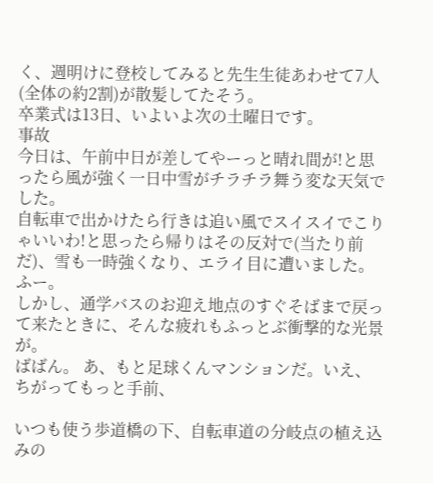く、週明けに登校してみると先生生徒あわせて7人(全体の約2割)が散髪してたそう。
卒業式は13日、いよいよ次の土曜日です。
事故
今日は、午前中日が差してやーっと晴れ間が!と思ったら風が強く一日中雪がチラチラ舞う変な天気でした。
自転車で出かけたら行きは追い風でスイスイでこりゃいいわ!と思ったら帰りはその反対で(当たり前だ)、雪も一時強くなり、エライ目に遭いました。ふー。
しかし、通学バスのお迎え地点のすぐそばまで戻って来たときに、そんな疲れもふっとぶ衝撃的な光景が。
ばばん。 あ、もと足球くんマンションだ。いえ、ちがってもっと手前、

いつも使う歩道橋の下、自転車道の分岐点の植え込みの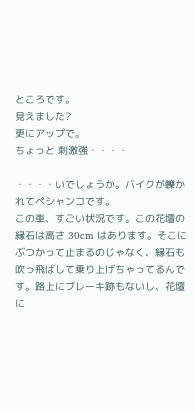ところです。
見えました?
更にアップで。
ちょっと 刺激強・・・・

・・・・いでしょうか。バイクが轢かれてペシャンコです。
この車、すごい状況です。この花壇の縁石は高さ 30cm はあります。そこにぶつかって止まるのじゃなく、縁石も吹っ飛ばして乗り上げちゃってるんです。路上にブレーキ跡もないし、花壇に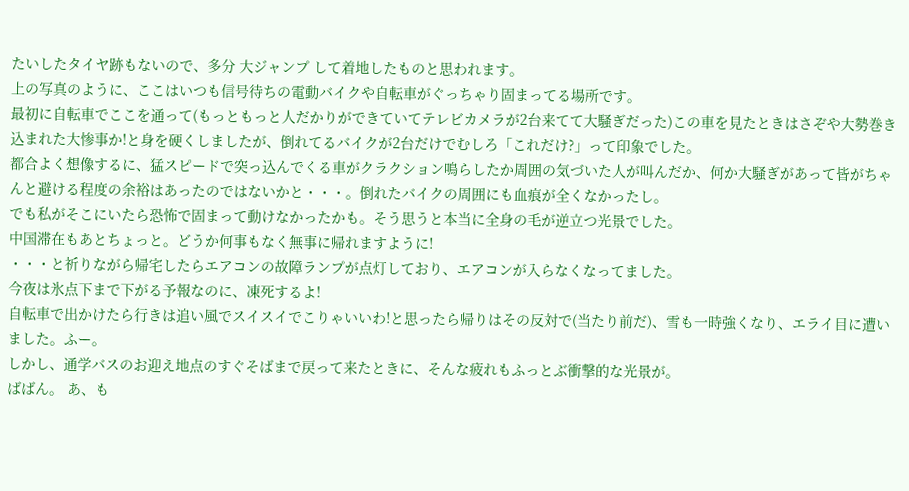たいしたタイヤ跡もないので、多分 大ジャンプ して着地したものと思われます。
上の写真のように、ここはいつも信号待ちの電動バイクや自転車がぐっちゃり固まってる場所です。
最初に自転車でここを通って(もっともっと人だかりができていてテレビカメラが2台来てて大騒ぎだった)この車を見たときはさぞや大勢巻き込まれた大惨事か!と身を硬くしましたが、倒れてるバイクが2台だけでむしろ「これだけ?」って印象でした。
都合よく想像するに、猛スピードで突っ込んでくる車がクラクション鳴らしたか周囲の気づいた人が叫んだか、何か大騒ぎがあって皆がちゃんと避ける程度の余裕はあったのではないかと・・・。倒れたバイクの周囲にも血痕が全くなかったし。
でも私がそこにいたら恐怖で固まって動けなかったかも。そう思うと本当に全身の毛が逆立つ光景でした。
中国滞在もあとちょっと。どうか何事もなく無事に帰れますように!
・・・と祈りながら帰宅したらエアコンの故障ランプが点灯しており、エアコンが入らなくなってました。
今夜は氷点下まで下がる予報なのに、凍死するよ!
自転車で出かけたら行きは追い風でスイスイでこりゃいいわ!と思ったら帰りはその反対で(当たり前だ)、雪も一時強くなり、エライ目に遭いました。ふー。
しかし、通学バスのお迎え地点のすぐそばまで戻って来たときに、そんな疲れもふっとぶ衝撃的な光景が。
ばばん。 あ、も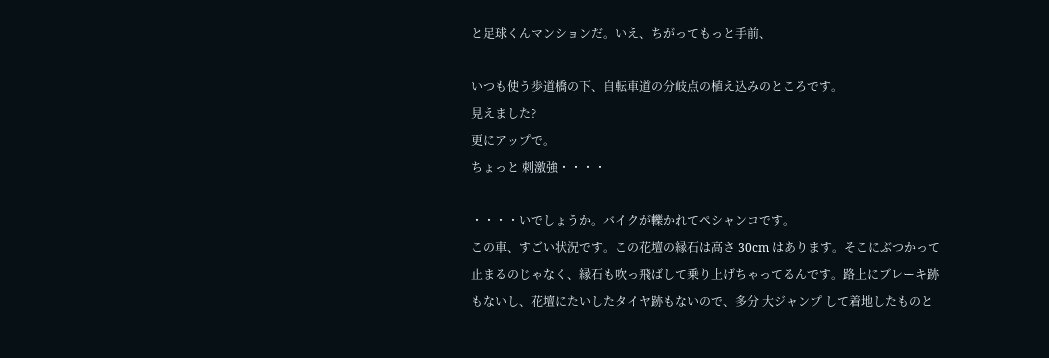と足球くんマンションだ。いえ、ちがってもっと手前、

いつも使う歩道橋の下、自転車道の分岐点の植え込みのところです。
見えました?
更にアップで。
ちょっと 刺激強・・・・

・・・・いでしょうか。バイクが轢かれてペシャンコです。
この車、すごい状況です。この花壇の縁石は高さ 30cm はあります。そこにぶつかって止まるのじゃなく、縁石も吹っ飛ばして乗り上げちゃってるんです。路上にブレーキ跡もないし、花壇にたいしたタイヤ跡もないので、多分 大ジャンプ して着地したものと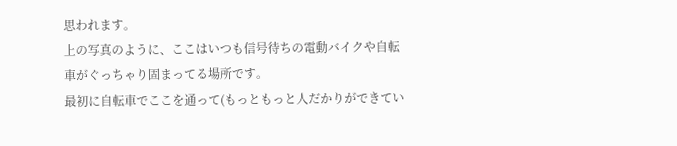思われます。
上の写真のように、ここはいつも信号待ちの電動バイクや自転車がぐっちゃり固まってる場所です。
最初に自転車でここを通って(もっともっと人だかりができてい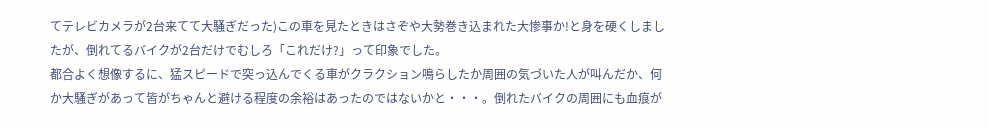てテレビカメラが2台来てて大騒ぎだった)この車を見たときはさぞや大勢巻き込まれた大惨事か!と身を硬くしましたが、倒れてるバイクが2台だけでむしろ「これだけ?」って印象でした。
都合よく想像するに、猛スピードで突っ込んでくる車がクラクション鳴らしたか周囲の気づいた人が叫んだか、何か大騒ぎがあって皆がちゃんと避ける程度の余裕はあったのではないかと・・・。倒れたバイクの周囲にも血痕が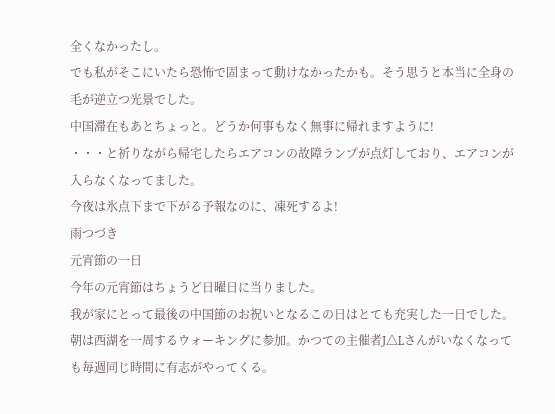全くなかったし。
でも私がそこにいたら恐怖で固まって動けなかったかも。そう思うと本当に全身の毛が逆立つ光景でした。
中国滞在もあとちょっと。どうか何事もなく無事に帰れますように!
・・・と祈りながら帰宅したらエアコンの故障ランプが点灯しており、エアコンが入らなくなってました。
今夜は氷点下まで下がる予報なのに、凍死するよ!
雨つづき
元宵節の一日
今年の元宵節はちょうど日曜日に当りました。
我が家にとって最後の中国節のお祝いとなるこの日はとても充実した一日でした。
朝は西湖を一周するウォーキングに参加。かつての主催者J△Lさんがいなくなっても毎週同じ時間に有志がやってくる。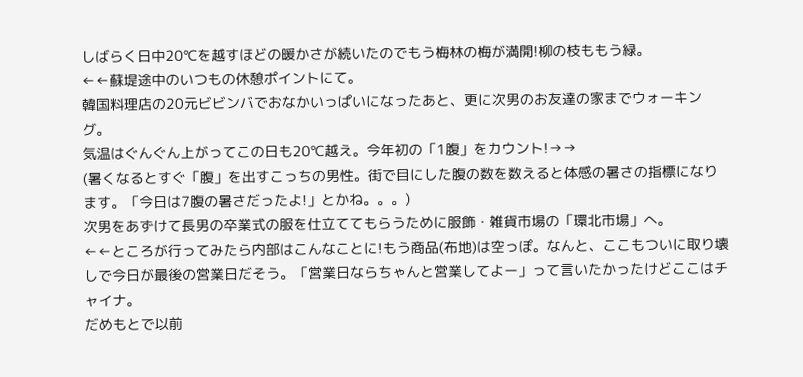しばらく日中20℃を越すほどの暖かさが続いたのでもう梅林の梅が満開!柳の枝ももう緑。
←←蘇堤途中のいつもの休憩ポイントにて。
韓国料理店の20元ビビンバでおなかいっぱいになったあと、更に次男のお友達の家までウォーキング。
気温はぐんぐん上がってこの日も20℃越え。今年初の「1腹」をカウント!→→
(暑くなるとすぐ「腹」を出すこっちの男性。街で目にした腹の数を数えると体感の暑さの指標になります。「今日は7腹の暑さだったよ!」とかね。。。)
次男をあずけて長男の卒業式の服を仕立ててもらうために服飾・雑貨市場の「環北市場」へ。
←←ところが行ってみたら内部はこんなことに!もう商品(布地)は空っぽ。なんと、ここもついに取り壊しで今日が最後の営業日だそう。「営業日ならちゃんと営業してよー」って言いたかったけどここはチャイナ。
だめもとで以前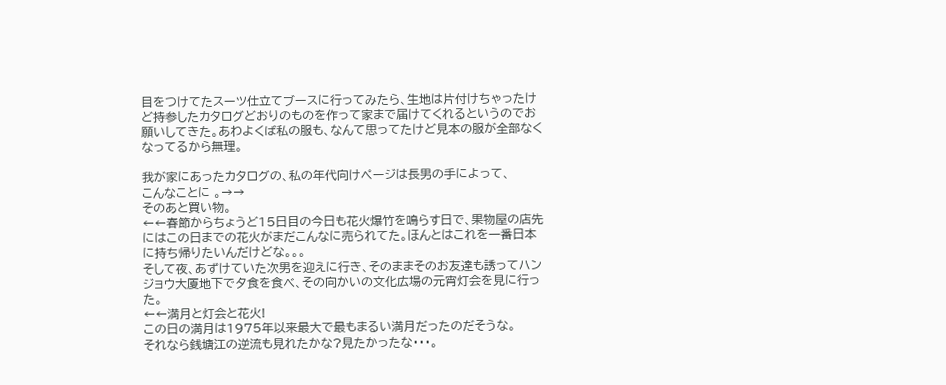目をつけてたスーツ仕立てブースに行ってみたら、生地は片付けちゃったけど持参したカタログどおりのものを作って家まで届けてくれるというのでお願いしてきた。あわよくば私の服も、なんて思ってたけど見本の服が全部なくなってるから無理。

我が家にあったカタログの、私の年代向けページは長男の手によって、
こんなことに 。→→
そのあと買い物。
←←春節からちょうど15日目の今日も花火爆竹を鳴らす日で、果物屋の店先にはこの日までの花火がまだこんなに売られてた。ほんとはこれを一番日本に持ち帰りたいんだけどな。。。
そして夜、あずけていた次男を迎えに行き、そのままそのお友達も誘ってハンジョウ大厦地下で夕食を食べ、その向かいの文化広場の元宵灯会を見に行った。
←←満月と灯会と花火!
この日の満月は1975年以来最大で最もまるい満月だったのだそうな。
それなら銭塘江の逆流も見れたかな?見たかったな・・・。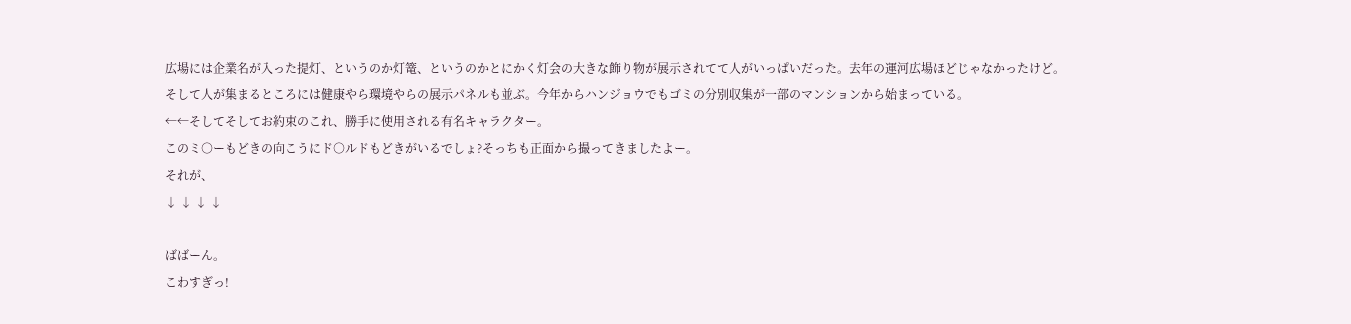広場には企業名が入った提灯、というのか灯篭、というのかとにかく灯会の大きな飾り物が展示されてて人がいっぱいだった。去年の運河広場ほどじゃなかったけど。
そして人が集まるところには健康やら環境やらの展示パネルも並ぶ。今年からハンジョウでもゴミの分別収集が一部のマンションから始まっている。
←←そしてそしてお約束のこれ、勝手に使用される有名キャラクター。
このミ○ーもどきの向こうにド○ルドもどきがいるでしょ?そっちも正面から撮ってきましたよー。
それが、
↓ ↓ ↓ ↓

ばばーん。
こわすぎっ!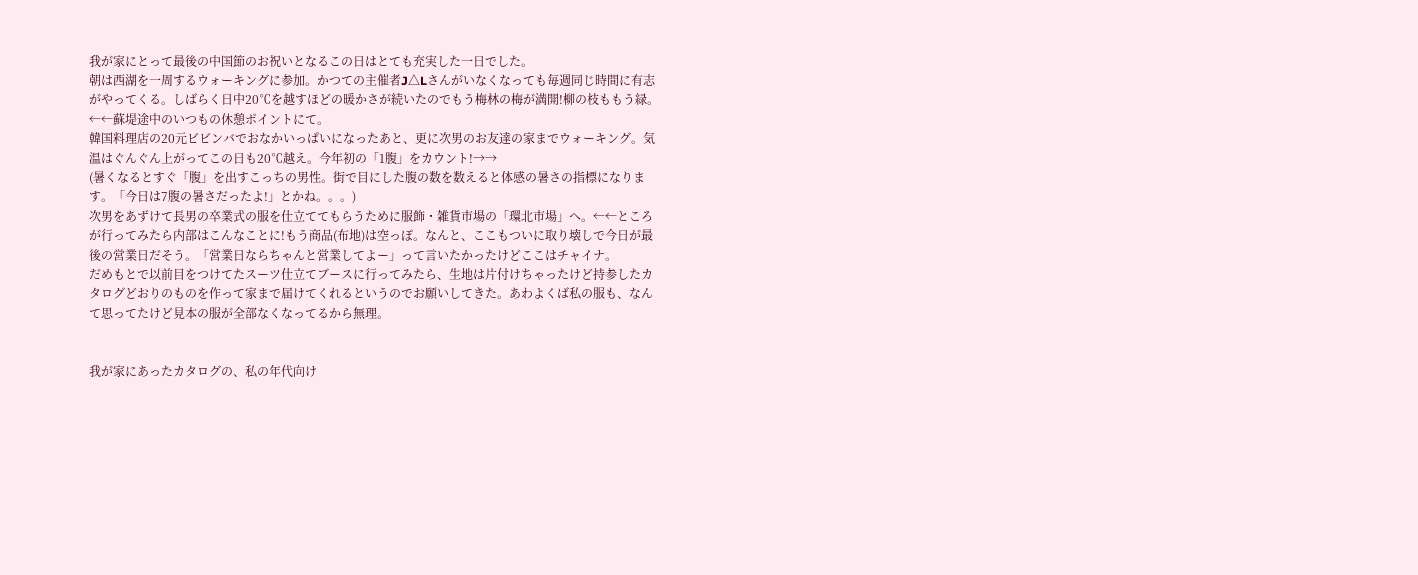我が家にとって最後の中国節のお祝いとなるこの日はとても充実した一日でした。
朝は西湖を一周するウォーキングに参加。かつての主催者J△Lさんがいなくなっても毎週同じ時間に有志がやってくる。しばらく日中20℃を越すほどの暖かさが続いたのでもう梅林の梅が満開!柳の枝ももう緑。
←←蘇堤途中のいつもの休憩ポイントにて。
韓国料理店の20元ビビンバでおなかいっぱいになったあと、更に次男のお友達の家までウォーキング。気温はぐんぐん上がってこの日も20℃越え。今年初の「1腹」をカウント!→→
(暑くなるとすぐ「腹」を出すこっちの男性。街で目にした腹の数を数えると体感の暑さの指標になります。「今日は7腹の暑さだったよ!」とかね。。。)
次男をあずけて長男の卒業式の服を仕立ててもらうために服飾・雑貨市場の「環北市場」へ。←←ところが行ってみたら内部はこんなことに!もう商品(布地)は空っぽ。なんと、ここもついに取り壊しで今日が最後の営業日だそう。「営業日ならちゃんと営業してよー」って言いたかったけどここはチャイナ。
だめもとで以前目をつけてたスーツ仕立てブースに行ってみたら、生地は片付けちゃったけど持参したカタログどおりのものを作って家まで届けてくれるというのでお願いしてきた。あわよくば私の服も、なんて思ってたけど見本の服が全部なくなってるから無理。


我が家にあったカタログの、私の年代向け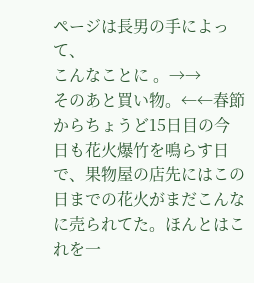ページは長男の手によって、
こんなことに 。→→
そのあと買い物。←←春節からちょうど15日目の今日も花火爆竹を鳴らす日で、果物屋の店先にはこの日までの花火がまだこんなに売られてた。ほんとはこれを一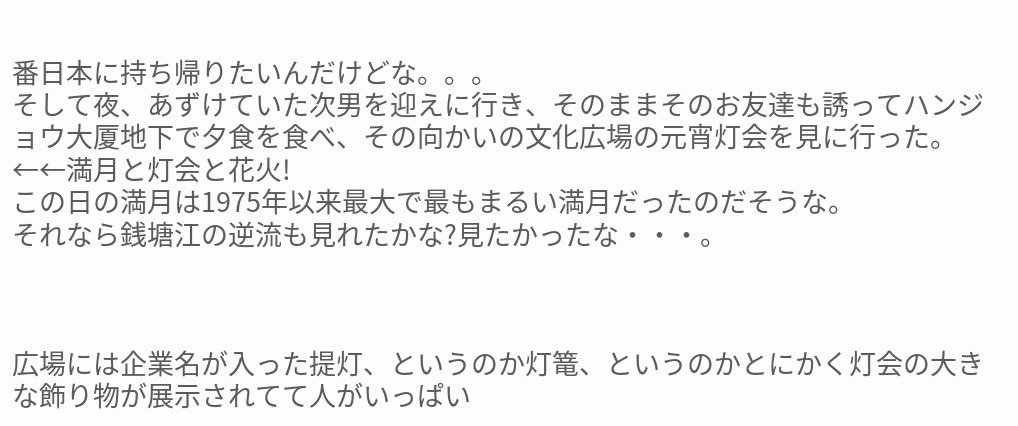番日本に持ち帰りたいんだけどな。。。
そして夜、あずけていた次男を迎えに行き、そのままそのお友達も誘ってハンジョウ大厦地下で夕食を食べ、その向かいの文化広場の元宵灯会を見に行った。←←満月と灯会と花火!
この日の満月は1975年以来最大で最もまるい満月だったのだそうな。
それなら銭塘江の逆流も見れたかな?見たかったな・・・。



広場には企業名が入った提灯、というのか灯篭、というのかとにかく灯会の大きな飾り物が展示されてて人がいっぱい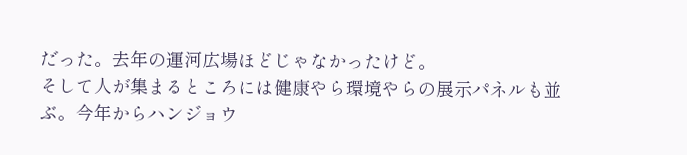だった。去年の運河広場ほどじゃなかったけど。
そして人が集まるところには健康やら環境やらの展示パネルも並ぶ。今年からハンジョウ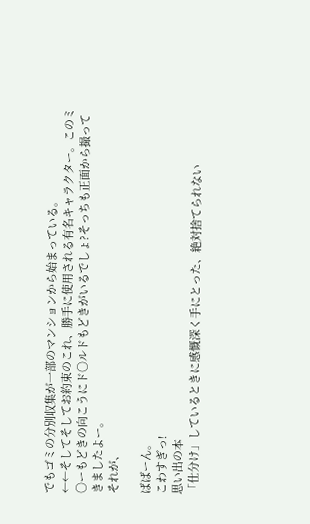でもゴミの分別収集が一部のマンションから始まっている。
←←そしてそしてお約束のこれ、勝手に使用される有名キャラクター。このミ○ーもどきの向こうにド○ルドもどきがいるでしょ?そっちも正面から撮ってきましたよー。
それが、

ばばーん。
こわすぎっ!
思い出の本
「仕分け」しているときに感慨深く手にとった、絶対捨てられない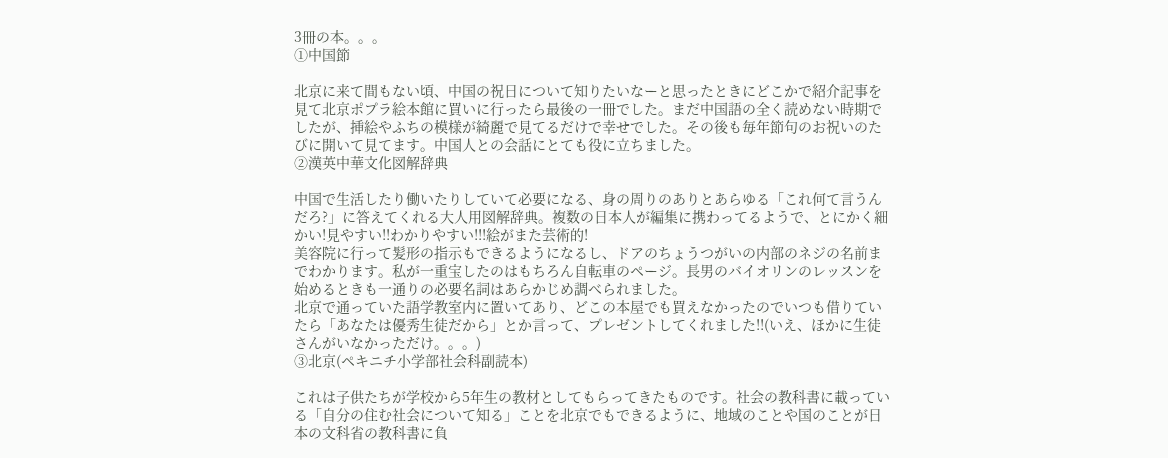3冊の本。。。
①中国節

北京に来て間もない頃、中国の祝日について知りたいなーと思ったときにどこかで紹介記事を見て北京ポプラ絵本館に買いに行ったら最後の一冊でした。まだ中国語の全く読めない時期でしたが、挿絵やふちの模様が綺麗で見てるだけで幸せでした。その後も毎年節句のお祝いのたびに開いて見てます。中国人との会話にとても役に立ちました。
②漢英中華文化図解辞典

中国で生活したり働いたりしていて必要になる、身の周りのありとあらゆる「これ何て言うんだろ?」に答えてくれる大人用図解辞典。複数の日本人が編集に携わってるようで、とにかく細かい!見やすい!!わかりやすい!!!絵がまた芸術的!
美容院に行って髪形の指示もできるようになるし、ドアのちょうつがいの内部のネジの名前までわかります。私が一重宝したのはもちろん自転車のページ。長男のバイオリンのレッスンを始めるときも一通りの必要名詞はあらかじめ調べられました。
北京で通っていた語学教室内に置いてあり、どこの本屋でも買えなかったのでいつも借りていたら「あなたは優秀生徒だから」とか言って、プレゼントしてくれました!!(いえ、ほかに生徒さんがいなかっただけ。。。)
③北京(ペキニチ小学部社会科副読本)

これは子供たちが学校から5年生の教材としてもらってきたものです。社会の教科書に載っている「自分の住む社会について知る」ことを北京でもできるように、地域のことや国のことが日本の文科省の教科書に負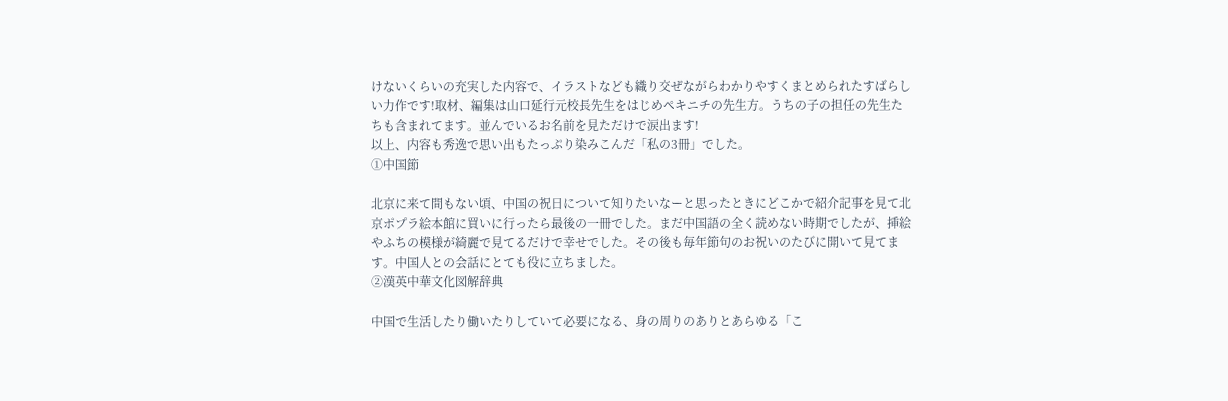けないくらいの充実した内容で、イラストなども織り交ぜながらわかりやすくまとめられたすばらしい力作です!取材、編集は山口延行元校長先生をはじめペキニチの先生方。うちの子の担任の先生たちも含まれてます。並んでいるお名前を見ただけで涙出ます!
以上、内容も秀逸で思い出もたっぷり染みこんだ「私の3冊」でした。
①中国節

北京に来て間もない頃、中国の祝日について知りたいなーと思ったときにどこかで紹介記事を見て北京ポプラ絵本館に買いに行ったら最後の一冊でした。まだ中国語の全く読めない時期でしたが、挿絵やふちの模様が綺麗で見てるだけで幸せでした。その後も毎年節句のお祝いのたびに開いて見てます。中国人との会話にとても役に立ちました。
②漢英中華文化図解辞典

中国で生活したり働いたりしていて必要になる、身の周りのありとあらゆる「こ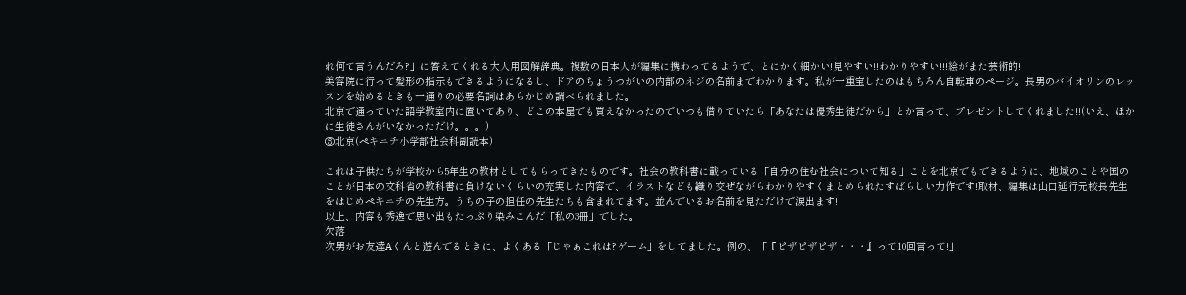れ何て言うんだろ?」に答えてくれる大人用図解辞典。複数の日本人が編集に携わってるようで、とにかく細かい!見やすい!!わかりやすい!!!絵がまた芸術的!
美容院に行って髪形の指示もできるようになるし、ドアのちょうつがいの内部のネジの名前までわかります。私が一重宝したのはもちろん自転車のページ。長男のバイオリンのレッスンを始めるときも一通りの必要名詞はあらかじめ調べられました。
北京で通っていた語学教室内に置いてあり、どこの本屋でも買えなかったのでいつも借りていたら「あなたは優秀生徒だから」とか言って、プレゼントしてくれました!!(いえ、ほかに生徒さんがいなかっただけ。。。)
③北京(ペキニチ小学部社会科副読本)

これは子供たちが学校から5年生の教材としてもらってきたものです。社会の教科書に載っている「自分の住む社会について知る」ことを北京でもできるように、地域のことや国のことが日本の文科省の教科書に負けないくらいの充実した内容で、イラストなども織り交ぜながらわかりやすくまとめられたすばらしい力作です!取材、編集は山口延行元校長先生をはじめペキニチの先生方。うちの子の担任の先生たちも含まれてます。並んでいるお名前を見ただけで涙出ます!
以上、内容も秀逸で思い出もたっぷり染みこんだ「私の3冊」でした。
欠落
次男がお友達Aくんと遊んでるときに、よくある「じゃぁこれは?ゲーム」をしてました。例の、「『ピザピザピザ・・・』って10回言って!」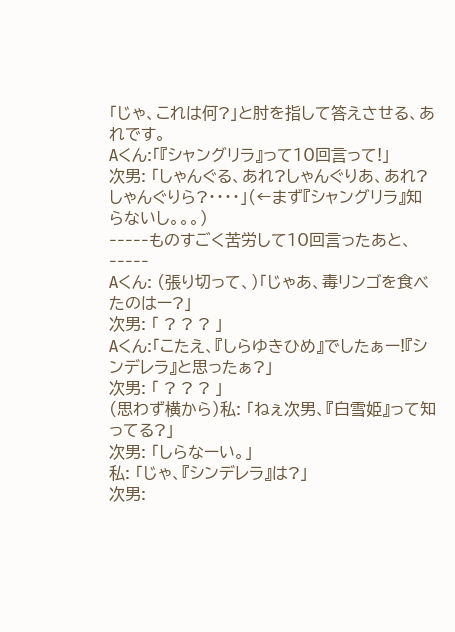「じゃ、これは何?」と肘を指して答えさせる、あれです。
Aくん:「『シャングリラ』って10回言って!」
次男: 「しゃんぐる、あれ?しゃんぐりあ、あれ?しゃんぐりら?・・・・」(←まず『シャングリラ』知らないし。。。)
‐‐‐‐‐ものすごく苦労して10回言ったあと、‐‐‐‐‐
Aくん: (張り切って、)「じゃあ、毒リンゴを食べたのはー?」
次男: 「 ? ? ? 」
Aくん:「こたえ、『しらゆきひめ』でしたぁー!『シンデレラ』と思ったぁ?」
次男: 「 ? ? ? 」
(思わず横から)私: 「ねぇ次男、『白雪姫』って知ってる?」
次男: 「しらなーい。」
私: 「じゃ、『シンデレラ』は?」
次男: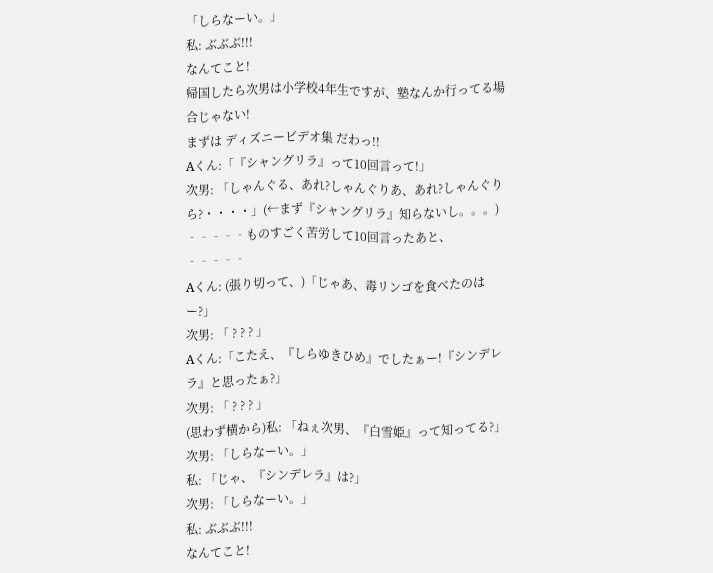「しらなーい。」
私: ぶぶぶ!!!
なんてこと!
帰国したら次男は小学校4年生ですが、塾なんか行ってる場合じゃない!
まずは ディズニービデオ集 だわっ!!
Aくん:「『シャングリラ』って10回言って!」
次男: 「しゃんぐる、あれ?しゃんぐりあ、あれ?しゃんぐりら?・・・・」(←まず『シャングリラ』知らないし。。。)
‐‐‐‐‐ものすごく苦労して10回言ったあと、‐‐‐‐‐
Aくん: (張り切って、)「じゃあ、毒リンゴを食べたのはー?」
次男: 「 ? ? ? 」
Aくん:「こたえ、『しらゆきひめ』でしたぁー!『シンデレラ』と思ったぁ?」
次男: 「 ? ? ? 」
(思わず横から)私: 「ねぇ次男、『白雪姫』って知ってる?」
次男: 「しらなーい。」
私: 「じゃ、『シンデレラ』は?」
次男: 「しらなーい。」
私: ぶぶぶ!!!
なんてこと!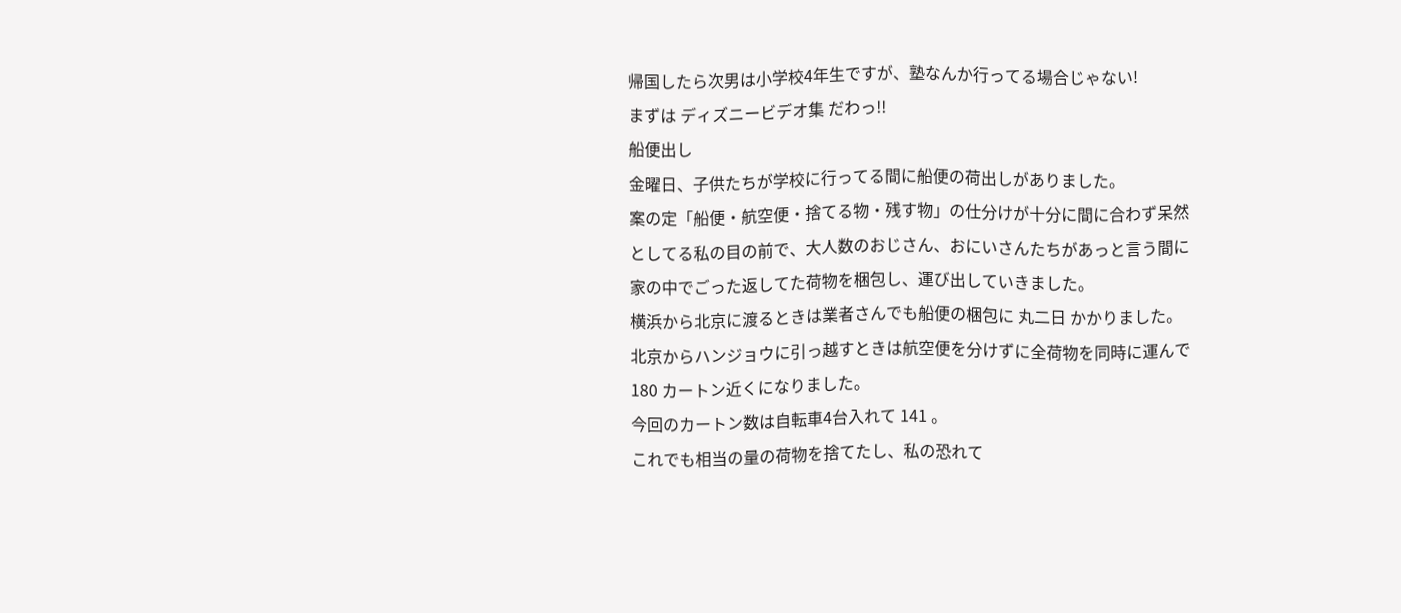帰国したら次男は小学校4年生ですが、塾なんか行ってる場合じゃない!
まずは ディズニービデオ集 だわっ!!
船便出し
金曜日、子供たちが学校に行ってる間に船便の荷出しがありました。
案の定「船便・航空便・捨てる物・残す物」の仕分けが十分に間に合わず呆然としてる私の目の前で、大人数のおじさん、おにいさんたちがあっと言う間に家の中でごった返してた荷物を梱包し、運び出していきました。
横浜から北京に渡るときは業者さんでも船便の梱包に 丸二日 かかりました。
北京からハンジョウに引っ越すときは航空便を分けずに全荷物を同時に運んで 180 カートン近くになりました。
今回のカートン数は自転車4台入れて 141 。
これでも相当の量の荷物を捨てたし、私の恐れて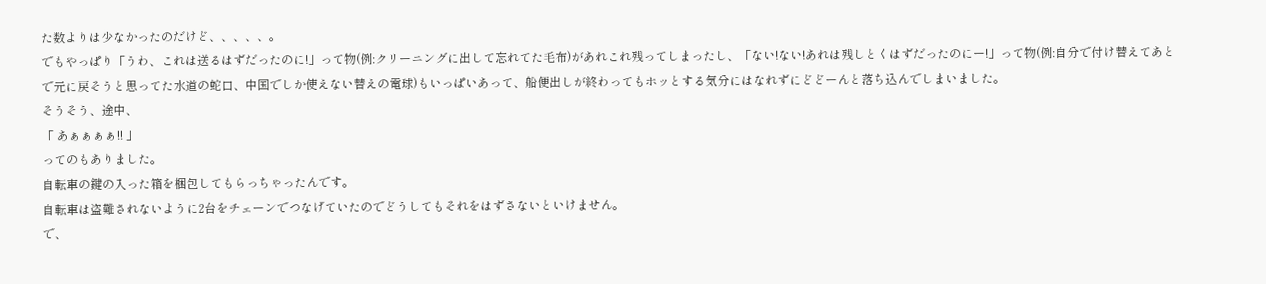た数よりは少なかったのだけど、、、、、。
でもやっぱり「うわ、これは送るはずだったのに!」って物(例:クリーニングに出して忘れてた毛布)があれこれ残ってしまったし、「ない!ない!あれは残しとくはずだったのにー!」って物(例:自分で付け替えてあとで元に戻そうと思ってた水道の蛇口、中国でしか使えない替えの電球)もいっぱいあって、船便出しが終わってもホッとする気分にはなれずにどどーんと落ち込んでしまいました。
そうそう、途中、
「 あぁぁぁぁ!! 」
ってのもありました。
自転車の鍵の入った箱を梱包してもらっちゃったんです。
自転車は盗難されないように2台をチェーンでつなげていたのでどうしてもそれをはずさないといけません。
で、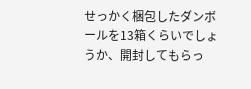せっかく梱包したダンボールを13箱くらいでしょうか、開封してもらっ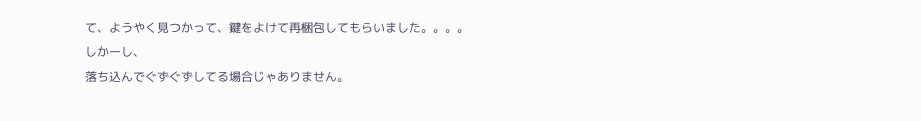て、ようやく見つかって、鍵をよけて再梱包してもらいました。。。。
しかーし、
落ち込んでぐずぐずしてる場合じゃありません。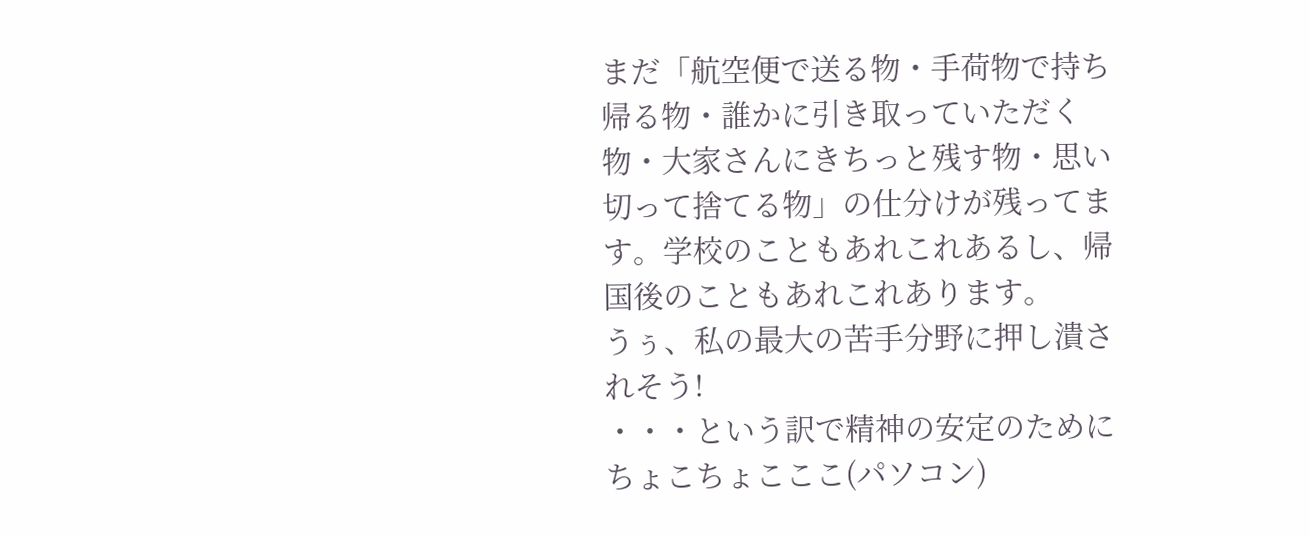まだ「航空便で送る物・手荷物で持ち帰る物・誰かに引き取っていただく物・大家さんにきちっと残す物・思い切って捨てる物」の仕分けが残ってます。学校のこともあれこれあるし、帰国後のこともあれこれあります。
うぅ、私の最大の苦手分野に押し潰されそう!
・・・という訳で精神の安定のためにちょこちょこここ(パソコン)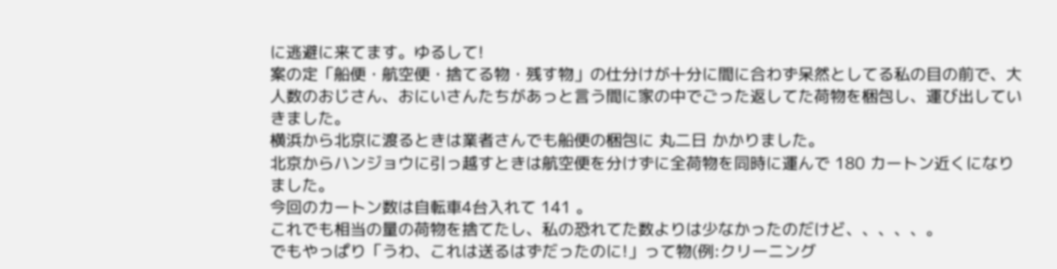に逃避に来てます。ゆるして!
案の定「船便・航空便・捨てる物・残す物」の仕分けが十分に間に合わず呆然としてる私の目の前で、大人数のおじさん、おにいさんたちがあっと言う間に家の中でごった返してた荷物を梱包し、運び出していきました。
横浜から北京に渡るときは業者さんでも船便の梱包に 丸二日 かかりました。
北京からハンジョウに引っ越すときは航空便を分けずに全荷物を同時に運んで 180 カートン近くになりました。
今回のカートン数は自転車4台入れて 141 。
これでも相当の量の荷物を捨てたし、私の恐れてた数よりは少なかったのだけど、、、、、。
でもやっぱり「うわ、これは送るはずだったのに!」って物(例:クリーニング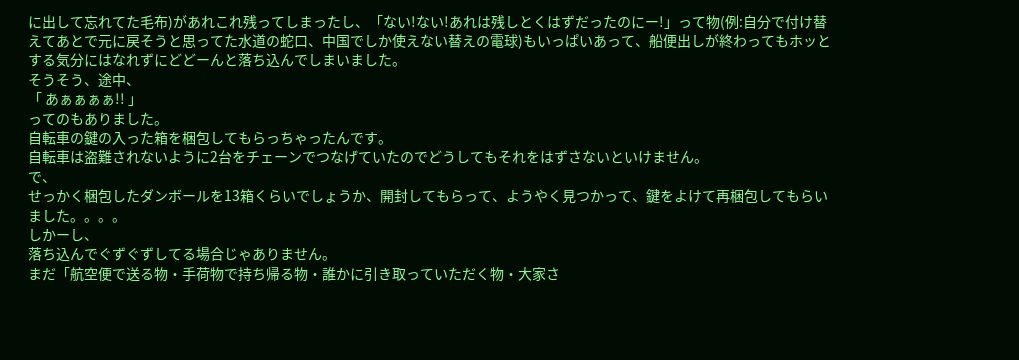に出して忘れてた毛布)があれこれ残ってしまったし、「ない!ない!あれは残しとくはずだったのにー!」って物(例:自分で付け替えてあとで元に戻そうと思ってた水道の蛇口、中国でしか使えない替えの電球)もいっぱいあって、船便出しが終わってもホッとする気分にはなれずにどどーんと落ち込んでしまいました。
そうそう、途中、
「 あぁぁぁぁ!! 」
ってのもありました。
自転車の鍵の入った箱を梱包してもらっちゃったんです。
自転車は盗難されないように2台をチェーンでつなげていたのでどうしてもそれをはずさないといけません。
で、
せっかく梱包したダンボールを13箱くらいでしょうか、開封してもらって、ようやく見つかって、鍵をよけて再梱包してもらいました。。。。
しかーし、
落ち込んでぐずぐずしてる場合じゃありません。
まだ「航空便で送る物・手荷物で持ち帰る物・誰かに引き取っていただく物・大家さ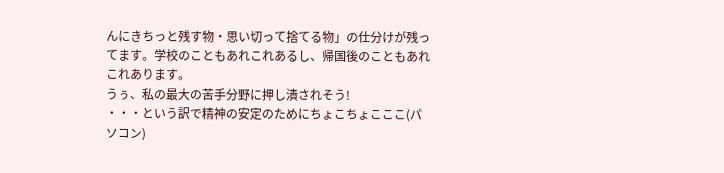んにきちっと残す物・思い切って捨てる物」の仕分けが残ってます。学校のこともあれこれあるし、帰国後のこともあれこれあります。
うぅ、私の最大の苦手分野に押し潰されそう!
・・・という訳で精神の安定のためにちょこちょこここ(パソコン)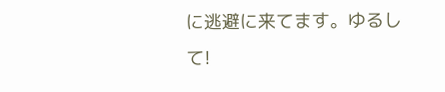に逃避に来てます。ゆるして!